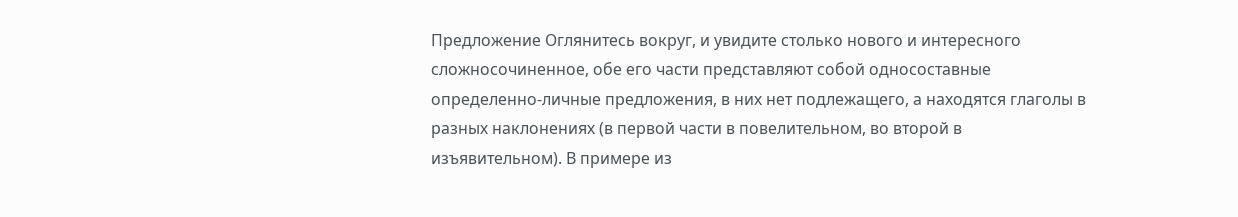Предложение Оглянитесь вокруг, и увидите столько нового и интересного сложносочиненное, обе его части представляют собой односоставные определенно-личные предложения, в них нет подлежащего, а находятся глаголы в разных наклонениях (в первой части в повелительном, во второй в изъявительном). В примере из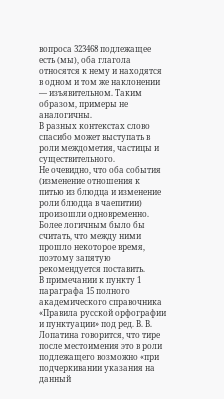вопроса 323468 подлежащее есть (мы), оба глагола относятся к нему и находятся в одном и том же наклонении — изъявительном. Таким образом, примеры не аналогичны.
В разных контекстах слово спасибо может выступать в роли междометия, частицы и существительного.
Не очевидно, что оба события (изменение отношения к питью из блюдца и изменение роли блюдца в чаепитии) произошли одновременно. Более логичным было бы считать, что между ними прошло некоторое время, поэтому запятую рекомендуется поставить.
В примечании к пункту 1 параграфа 15 полного академического справочника «Правила русской орфографии и пунктуации» под ред. В. В. Лопатина говорится, что тире после местоимения это в роли подлежащего возможно «при подчеркивании указания на данный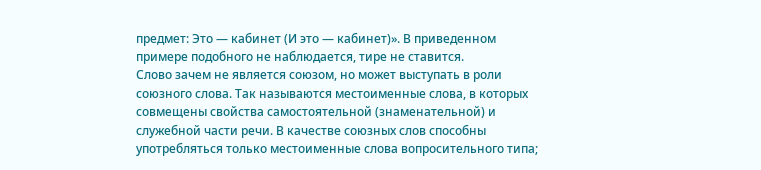предмет: Это — кабинет (И это — кабинет)». В приведенном примере подобного не наблюдается, тире не ставится.
Слово зачем не является союзом, но может выступать в роли союзного слова. Так называются местоименные слова, в которых совмещены свойства самостоятельной (знаменательной) и служебной части речи. В качестве союзных слов способны употребляться только местоименные слова вопросительного типа;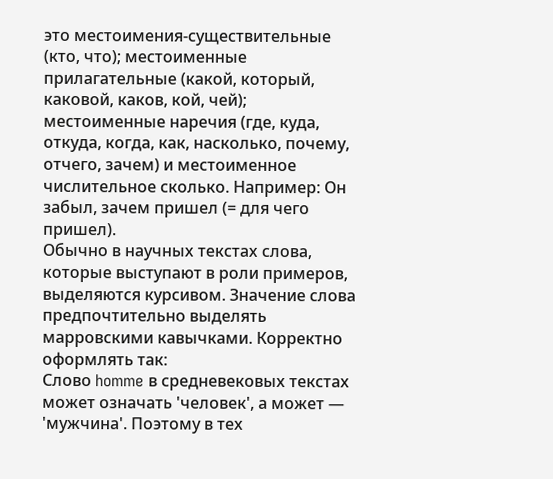это местоимения-существительные (кто, что); местоименные прилагательные (какой, который, каковой, каков, кой, чей); местоименные наречия (где, куда, откуда, когда, как, насколько, почему, отчего, зачем) и местоименное числительное сколько. Например: Он забыл, зачем пришел (= для чего пришел).
Обычно в научных текстах слова, которые выступают в роли примеров, выделяются курсивом. Значение слова предпочтительно выделять марровскими кавычками. Корректно оформлять так:
Слово homme в средневековых текстах может означать 'человек', а может — 'мужчина'. Поэтому в тех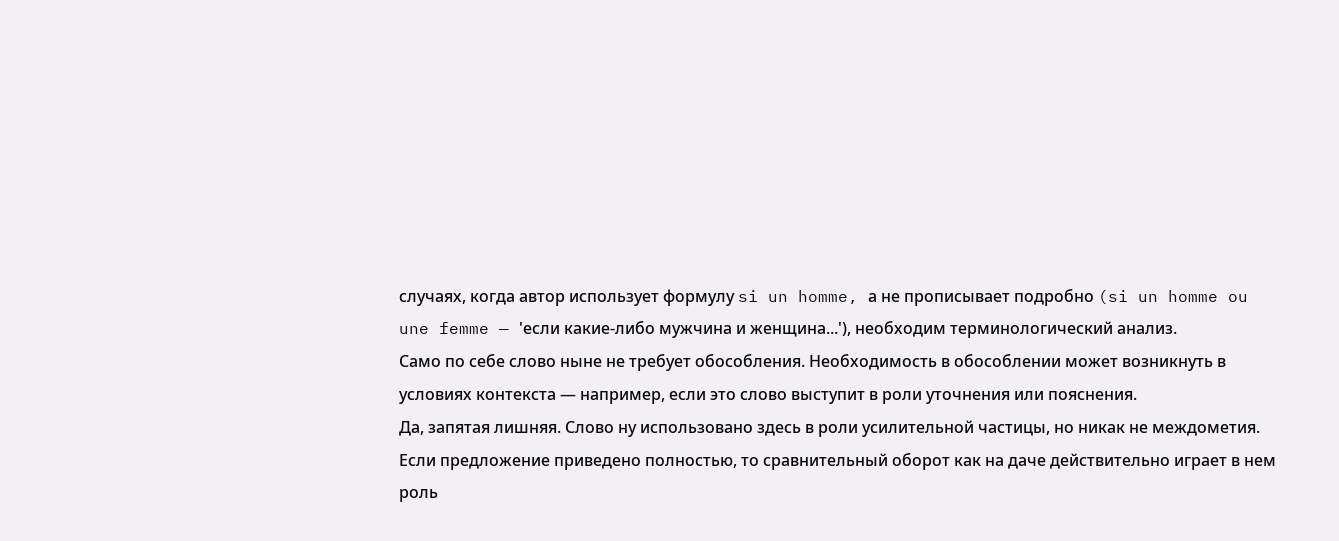случаях, когда автор использует формулу si un homme, а не прописывает подробно (si un homme ou une femme — 'если какие-либо мужчина и женщина...'), необходим терминологический анализ.
Само по себе слово ныне не требует обособления. Необходимость в обособлении может возникнуть в условиях контекста — например, если это слово выступит в роли уточнения или пояснения.
Да, запятая лишняя. Слово ну использовано здесь в роли усилительной частицы, но никак не междометия.
Если предложение приведено полностью, то сравнительный оборот как на даче действительно играет в нем роль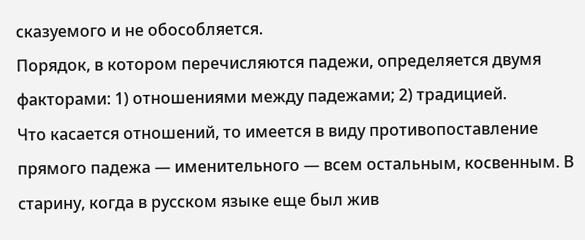сказуемого и не обособляется.
Порядок, в котором перечисляются падежи, определяется двумя факторами: 1) отношениями между падежами; 2) традицией.
Что касается отношений, то имеется в виду противопоставление прямого падежа — именительного — всем остальным, косвенным. В старину, когда в русском языке еще был жив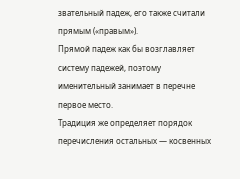звательный падеж, его также считали прямым («правым»).
Прямой падеж как бы возглавляет систему падежей, поэтому именительный занимает в перечне первое место.
Традиция же определяет порядок перечисления остальных — косвенных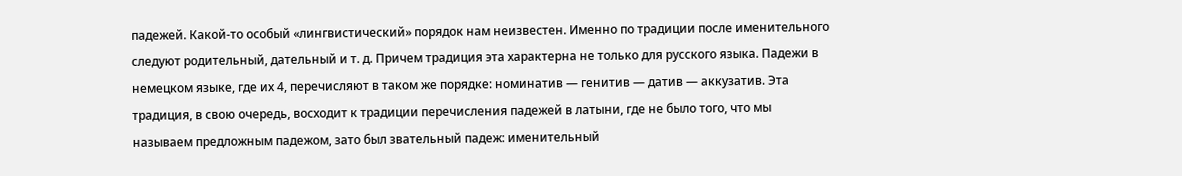падежей. Какой-то особый «лингвистический» порядок нам неизвестен. Именно по традиции после именительного следуют родительный, дательный и т. д. Причем традиция эта характерна не только для русского языка. Падежи в немецком языке, где их 4, перечисляют в таком же порядке: номинатив — генитив — датив — аккузатив. Эта традиция, в свою очередь, восходит к традиции перечисления падежей в латыни, где не было того, что мы называем предложным падежом, зато был звательный падеж: именительный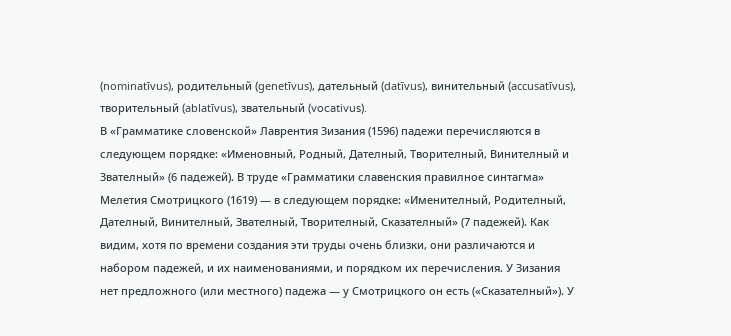(nominatīvus), родительный (genetīvus), дательный (datīvus), винительный (accusatīvus), творительный (ablatīvus), звательный (vocativus).
В «Грамматике словенской» Лаврентия Зизания (1596) падежи перечисляются в следующем порядке: «Именовный, Родный, Дателный, Творителный, Винителный и Звателный» (6 падежей). В труде «Грамматики славенския правилное синтагма» Мелетия Смотрицкого (1619) — в следующем порядке: «Именителный, Родителный, Дателный, Винителный, Звателный, Творителный, Сказателный» (7 падежей). Как видим, хотя по времени создания эти труды очень близки, они различаются и набором падежей, и их наименованиями, и порядком их перечисления. У Зизания нет предложного (или местного) падежа — у Смотрицкого он есть («Сказателный»). У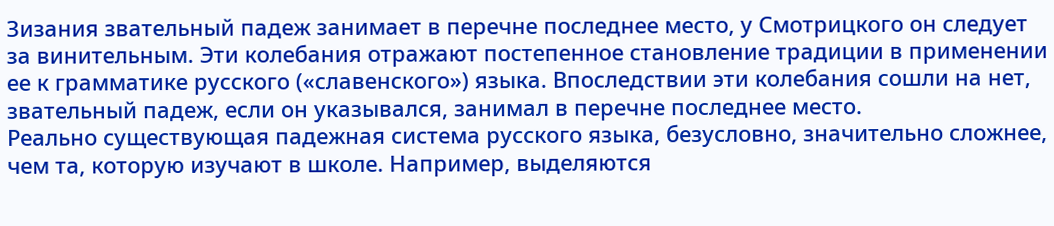Зизания звательный падеж занимает в перечне последнее место, у Смотрицкого он следует за винительным. Эти колебания отражают постепенное становление традиции в применении ее к грамматике русского («славенского») языка. Впоследствии эти колебания сошли на нет, звательный падеж, если он указывался, занимал в перечне последнее место.
Реально существующая падежная система русского языка, безусловно, значительно сложнее, чем та, которую изучают в школе. Например, выделяются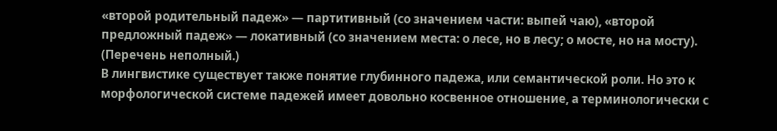«второй родительный падеж» — партитивный (со значением части: выпей чаю), «второй предложный падеж» — локативный (со значением места: о лесе, но в лесу; о мосте, но на мосту). (Перечень неполный.)
В лингвистике существует также понятие глубинного падежа, или семантической роли. Но это к морфологической системе падежей имеет довольно косвенное отношение, а терминологически с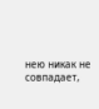нею никак не совпадает,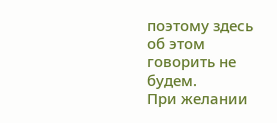поэтому здесь об этом говорить не будем.
При желании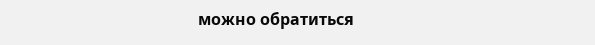можно обратиться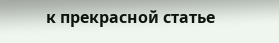к прекрасной статье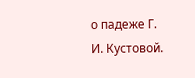о падеже Г. И. Кустовой.